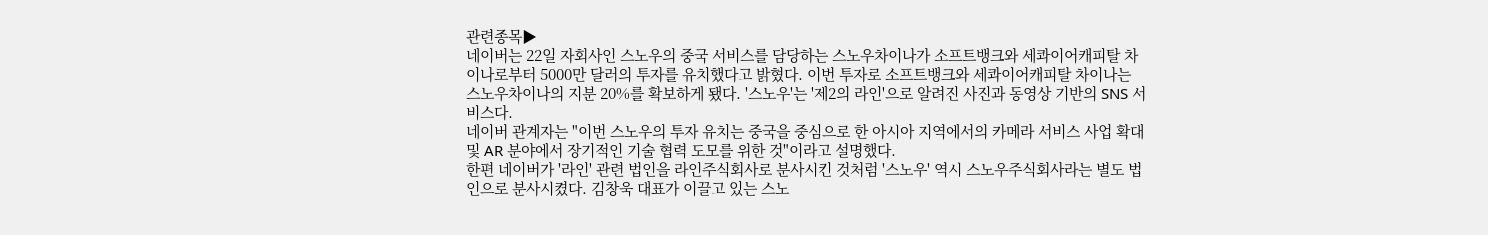관련종목▶
네이버는 22일 자회사인 스노우의 중국 서비스를 담당하는 스노우차이나가 소프트뱅크와 세콰이어캐피탈 차이나로부터 5000만 달러의 투자를 유치했다고 밝혔다. 이번 투자로 소프트뱅크와 세콰이어캐피탈 차이나는 스노우차이나의 지분 20%를 확보하게 됐다. '스노우'는 '제2의 라인'으로 알려진 사진과 동영상 기반의 SNS 서비스다.
네이버 관계자는 "이번 스노우의 투자 유치는 중국을 중심으로 한 아시아 지역에서의 카메라 서비스 사업 확대 및 AR 분야에서 장기적인 기술 협력 도모를 위한 것"이라고 설명했다.
한편 네이버가 '라인' 관련 법인을 라인주식회사로 분사시킨 것처럼 '스노우' 역시 스노우주식회사라는 별도 법인으로 분사시켰다. 김창욱 대표가 이끌고 있는 스노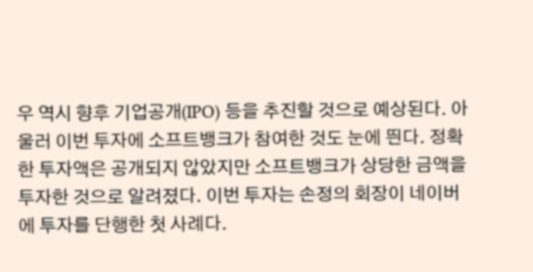우 역시 향후 기업공개(IPO) 등을 추진할 것으로 예상된다. 아울러 이번 투자에 소프트뱅크가 참여한 것도 눈에 띈다. 정확한 투자액은 공개되지 않았지만 소프트뱅크가 상당한 금액을 투자한 것으로 알려졌다. 이번 투자는 손정의 회장이 네이버에 투자를 단행한 첫 사례다.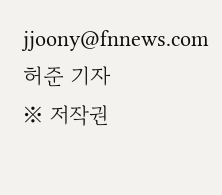jjoony@fnnews.com 허준 기자
※ 저작권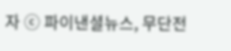자 ⓒ 파이낸셜뉴스, 무단전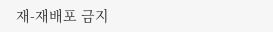재-재배포 금지